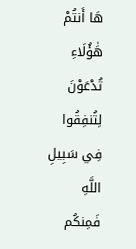هَا أَنتُمْ هَٰؤُلَاءِ تُدْعَوْنَ لِتُنفِقُوا فِي سَبِيلِ اللَّهِ فَمِنكُم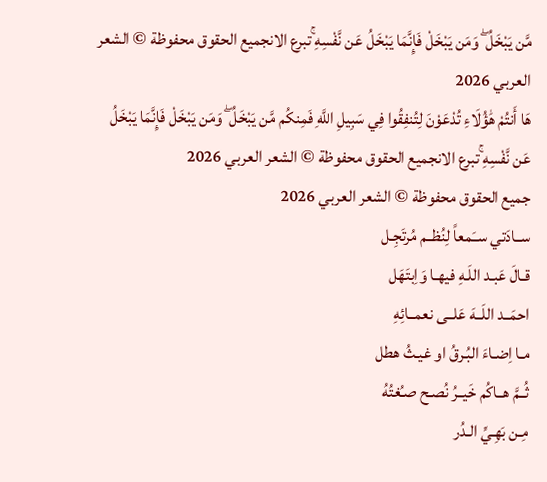مَّن يَبْخَلُ ۖ وَمَن يَبْخَلْ فَإِنَّمَا يَبْخَلُ عَن نَّفْسِهِ ۚتبرع الانجميع الحقوق محفوظة © الشعر العربي 2026
هَا أَنتُمْ هَٰؤُلَاءِ تُدْعَوْنَ لِتُنفِقُوا فِي سَبِيلِ اللَّهِ فَمِنكُم مَّن يَبْخَلُ ۖ وَمَن يَبْخَلْ فَإِنَّمَا يَبْخَلُ عَن نَّفْسِهِ ۚتبرع الانجميع الحقوق محفوظة © الشعر العربي 2026
جميع الحقوق محفوظة © الشعر العربي 2026
ســادَتي ســَمعاً لِنُظــم مُرتَجِـل
قـالَ عَبـد اللَـهِ فيهـا وَاِبتَهَل
احمَــد اللَــهَ عَلــى نعمــائِهِ
مـا اِضـاءَ البُـرقُ او غيـثُ هطل
ثُــمَّ هــاكُم خَيــرُ نُصـح صـُغتُهُ
مِـن بَهِـيِّ الـدُر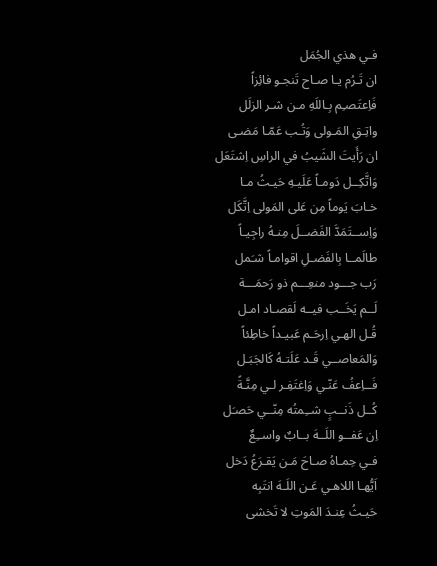فـي هذي الجُمَل
ان تَـرُم يـا صـاح تَنجـو فائِزاً
فَاِعتَصـِم بِـاللَهِ مـن شـر الزلَل
واتِـقِ المَـولى وَتُـب عَمّـا مَضـى
ان رَأَيتَ الشَيبُ في الراسِ اِشتَعَل
وَاتَّكِــل دَومـاً عَلَيـهِ حَيـثُ مـا
خـابَ يَوماً مِن عَلى المَولى اِتَّكَل
وَاِســتَمَدَّ الفَضــلَ مِنـهُ راجِيـاً
طالَمــا بِالفَضـلِ اقوامـاً شـَمل
رَب جـــود منعِـــم ذو رَحمَـــة
لَــم يَخَــب فيــه لَقصـاد امـل
قُـل الهـي اِرحَـم عَبيـداً خاطِئاً
وَالمَعاصــي قَـد عَلَتـهُ كَالجَبَـل
فَــاِعفُ عَنّـي وَاِغتَفِـر لـي مِنَّـةً
كُــل ذَنــبٍ شــِمتُه مِنّــي حَصـَل
اِن عَفــو اللَــهَ بــابٌ واســِعٌ
فـي حِمـاهُ صـاحَ مَـن يَقـرَعُ دَخل
اَيُّهـا اللاهـي عَـن اللَـهَ انتَبِه
حَيـثُ عِنـدَ المَوتِ لا تَخشى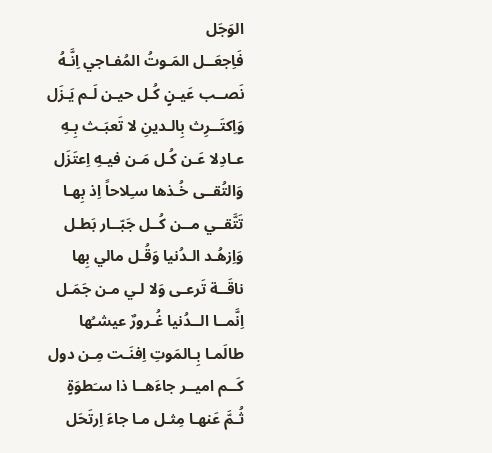الوَجَل
فَاِجعَــل المَـوتُ المُفـاجي اِنَّـهُ
نَصــب عَيـنٍ كُـل حيـن لَـم يَـزَل
وَاِكتَــرِث بِالـدينِ لا تَعبَـث بِـهِ
عـادِلا عَـن كُـل مَـن فيـهِ اِعتَزَل
وَالتُقــى خُـذها سـِلاحاً اِذ بِهـا
تَتَّقــي مــن كُــل جَبّــار بَطـل
وَاِزهُـد الـدُنيا وَقُـل مالي بِها
ناقَــة تَرعـى وَلا لـي مـن جَمَـل
اِنَّمــا الــدُنيا غُـرورٌ عيشـُها
طالَمـا بِـالمَوتِ اِفنَـت مِـن دول
كَــم اميــر جاءَهــا ذا سـَطوَةٍ
ثُـمَّ عَنهـا مِثـل مـا جاءَ اِرتَحَل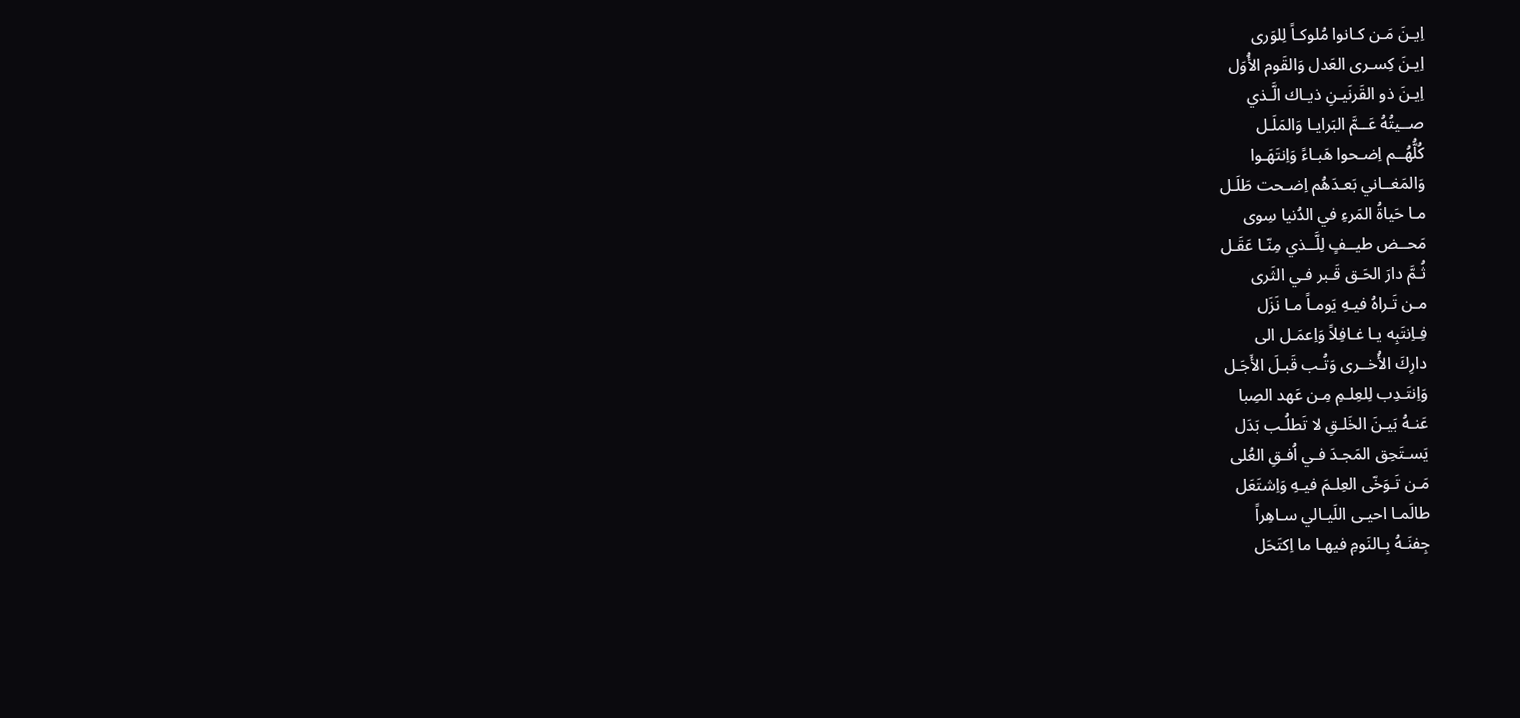اِيـنَ مَـن كـانوا مُلوكـاً لِلوَرى
اِيـنَ كِسـرى العَدل وَالقَوم الأُوَل
اِيـنَ ذو القَرنَيـنِ ذيـاك الَّـذي
صــيتُهُ عَــمَّ البَرايـا وَالمَلَـل
كُلُّهُــم اِضـحوا هَبـاءً وَاِنتَهَـوا
وَالمَغــاني بَعـدَهُم اِضـحت طَلَـل
مـا حَياةُ المَرءِ في الدُنيا سِوى
مَحــض طيــفٍ لِلَّــذي مِنّـا عَقَـل
ثُـمَّ دارَ الحَـق قَـبر فـي الثَرى
مـن تَـراهُ فيـهِ يَومـاً مـا نَزَل
فِـاِنتَبِه يـا غـافِلاً وَاِعمَـل الى
دارِكَ الأُخــرى وَتُـب قَبـلَ الأَجَـل
وَاِنتَـدِب لِلعِلـمِ مِـن عَهد الصِبا
عَنـهُ بَيـنَ الخَلـقِ لا تَطلُـب بَدَل
يَسـتَحِق المَجـدَ فـي اُفـقِ العُلى
مَـن تَـوَخّى العِلـمَ فيـهِ وَاِشتَعَل
طالَمـا احيـى اللَيـالي سـاهِراً
جِفنَـهُ بِـالنَومِ فيهـا ما اِكتَحَل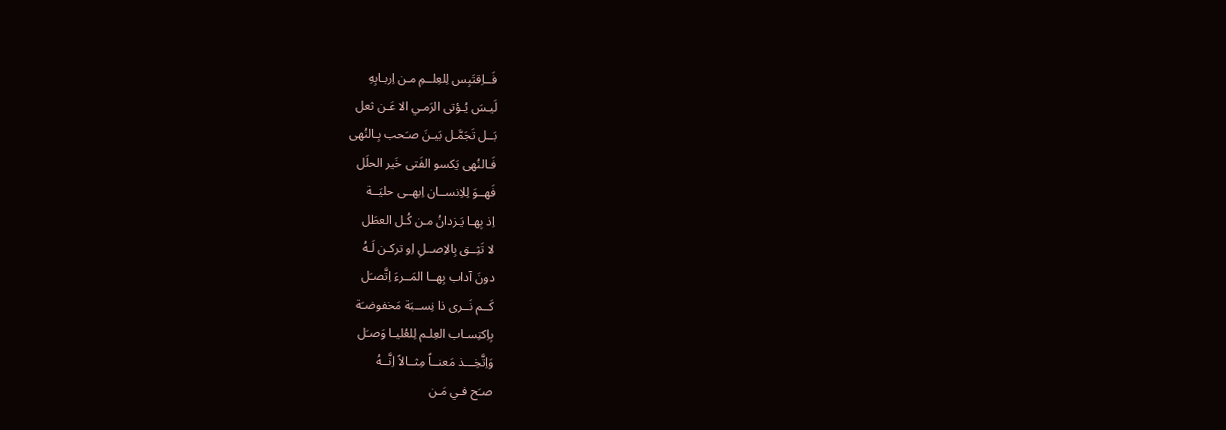فَــاِقتَبِس لِلعِلــمِ مـن اِربـابِهِ
لَيـسَ يُـؤتى الرَمـي الا عَـن ثعل
بَــل تَجَمَّـل بَيـنَ صـَحب بِـالنُهى
فَـالنُهى يَكسو الفَتى خَير الحلَل
فَهــوَ لِلاِنســان اِبهــى حليَــة
اِذ بِهـا يَـزدانُ مـن كُـل العطَل
لا تَثِــق بِالاِصــلِ اِو تركـن لَـهُ
دونَ آداب بِهــا المَــرءَ اِتَّصـَل
كَــم نَــرى ذا نِســبَة مَخفوضـَة
بِاِكتِسـاب العِلـم لِلعُليـا وَصـَل
وَاِتَّخِـــذ مَعنــاً مِثــالاً اِنَّــهُ
صـَح فـي مَـن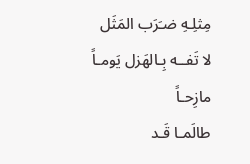مِثلِـهِ ضـَرَب المَثَل
لا تَفــه بِـالهَزل يَومـاً مازِحـاً
طالَمـا قَـد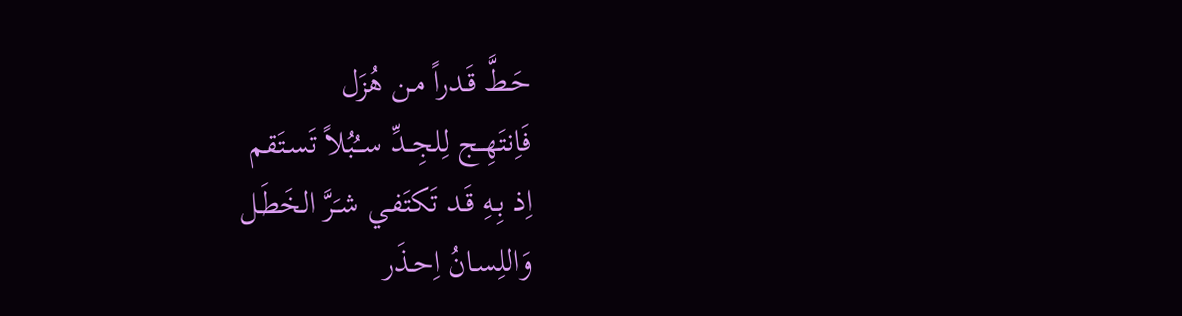حَـطَّ قَـدراً مـن هُزَل
فَاِنتَهِــج لِلجِــدِّ ســُبُلاً تَسـتَقم
اِذ بِـهِ قَـد تَكتَفـي شـَرَّ الخَطَـل
وَاللِسـانُ اِحـذَر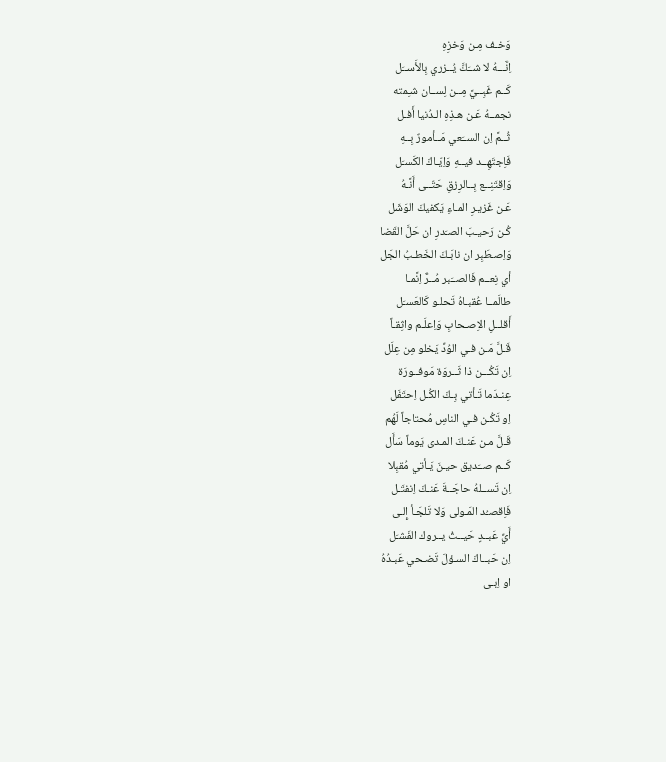وَخـف مِـن وَخزِهِ
اِنَّـــهُ لا شــَكَّ يُــزري بِالأَســَل
كَــم غَبِــيَّ مِــن لِســان شـِمته
نجمــهُ عَـن هـذِهِ الـدُنيا أَفـل
ثُــمَّ اِن الســَعي مَــأمورٌ بِــهِ
فَاِجتَهِــد فيــهِ وَاِيّـاكَ الكَسـَل
وَاِقتَنِــع بِــالرِزقِ حَتّــى أَنَّـهُ
عَـن غَزيـرِ المـاءِ يَكفيكَ الوَشَل
كُـن رَحيـبَ الصـَدرِ ان حَلَّ القَضا
وَاِصـطَبِر ان نابَـكَ الخَطـبُ الجَل
أي نِعــم فَالصــَبر مُــرٌّ اِنَّمـا
طالَمــا عُقبـاهُ تَحلـو كَالعَسـَل
أَقلــلِ الاِصـحابِ وَاِعلَـم واثِقـاً
قَـلَّ مَـن فـي الوُدِّ يَخلو مِن عِلَل
اِن تَكُـــن ذا ثَــروَة مَوفــورَة
عِنـدَما تَـأتي بِـكَ الكُـل اِحتَفَل
اِو تَكُـن فـي الناسِ مُحتاجاً لَهُم
قَـلَّ مـن عَنـكَ المـدى يَوماً سَأَل
كَــم صــَديق حيـنَ يَـأتي مُقبِلا
اِن تَســلهُ حاجَــةَ عَنـكَ اِنفتَـل
فَاِقصـُد المَـولى وَلا تَلجَـأ إِلـى
أَيِّ عَبــدٍ حَيــثُ يــروك الفَشـَل
اِن حَبــاكَ السـؤلَ تَضـحي عَبـدُهُ
او اِبـى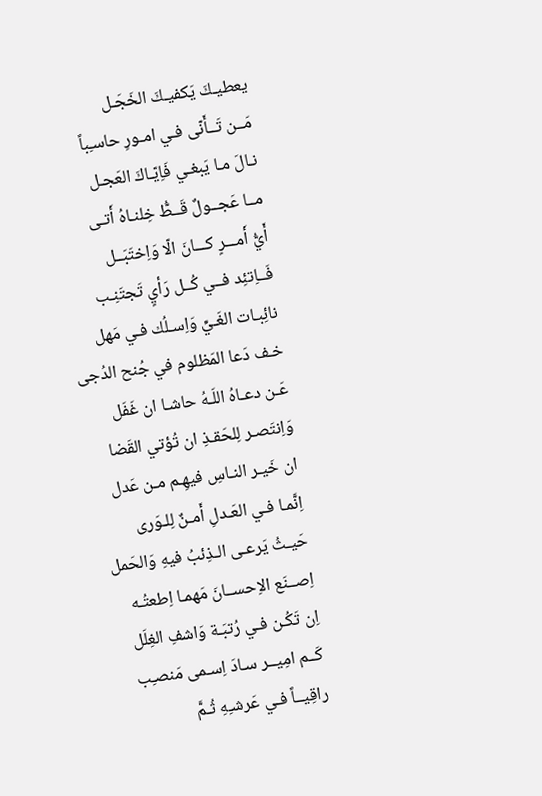يعطيـكَ يَكفيـكَ الخَجَـل
مَــن تَــأَنّى فـي امـورِ حاسـِباً
نـالَ مـا يَبغـي فَاِيّـاكَ العَجـل
مــا عَجــولٌ قَــطُّ خِلنـاهُ أَتـى
أَيُّ أَمـــرٍ كـــانَ الّا وَاِختَبَــل
فَــاِتئِد فــي كُــل رَأيٍ تَجتَنِـب
نائِبـات الغَـيِّ وَاِسـلُك فـي مَهل
خـف دَعا المَظلوم في جُنح الدُجى
عَـن دعـاهُ اللَـهُ حاشـا ان غَفَل
وَاِنتَصـر لِلحَقـذِ ان تُؤتي القَضا
ان خَيـر النـاسِ فيهِـم مـن عَدل
اِنَّمـا فـي العَـدلِ أَمـنٌ لِلـوَرى
حَيـثُ يَرعـى الـذِئبُ فيهِ وَالحَمل
اِصــنَع الاِحســانَ مَهمـا اِطعتُـه
اِن تَكُـن فـي رُتبَـة وَاشفِ الغِلَل
كَــم امِيــر سـادَ اِسـمى مَنصـِب
راقِيــاً فـي عَرشـِهِ ثُـمَّ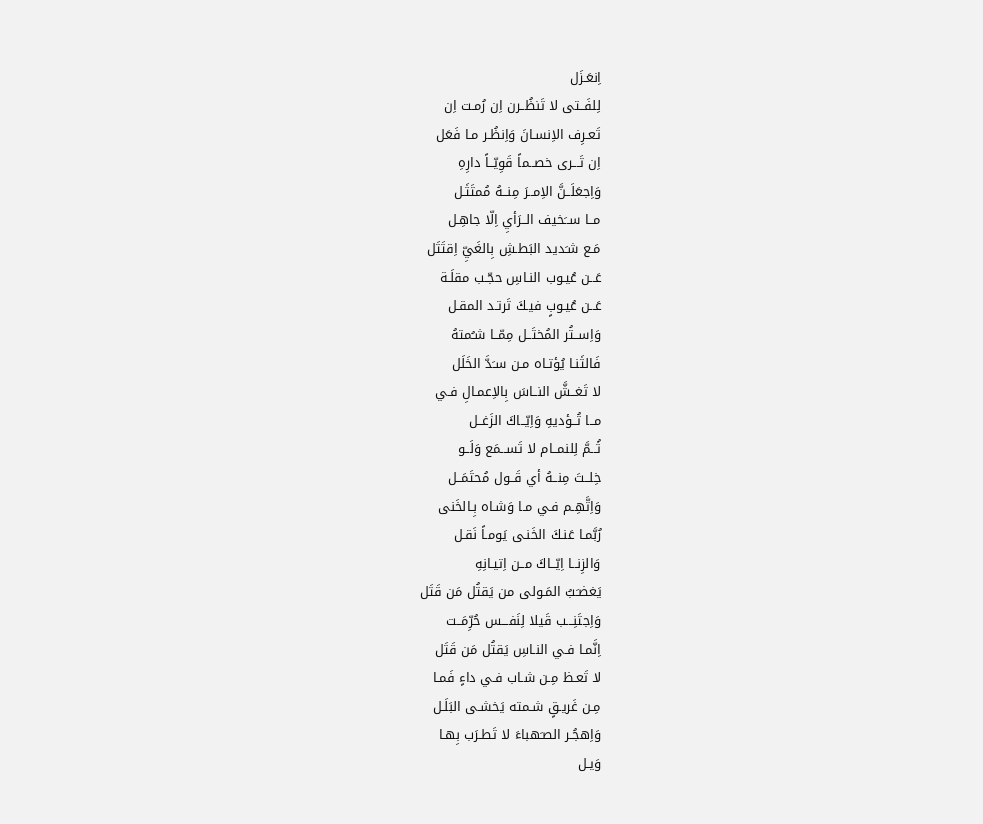اِنعَـزَل
لِلفَــتى لا تَنظُــرن اِن رُمـت اِن
تَعـرِف الاِنسـانَ وَاِنظُـر مـا فَعَل
اِن تَـــرى خصــماً قَوِيّــاً دارِهِ
وَاِجعَلَــنَّ الاِمــرَ مِنــهُ مُمتَثَـل
مــا ســَخيف الــرَأيِ اِلّا جاهِـل
مَـع شـَديد البَطـشِ بِالغَيِّ اِقتَتَل
عَــن عُيـوب النـاسِ حجّـب مقلَـة
عَــن عُيـوبٍ فيـكَ تَرتـد المقـل
وَاِســتُر المُختَــل مِمّــا شـُمتهُ
فَالثَنـا يُؤتـاه مـن سـَدَّ الخَلَل
لا تَغــشَّ النــاسَ بِالاِعمـالِ فـي
مــا تُــؤديهِ وَاِيّــاكَ الزَغــل
ثُــمَّ لِلنمــام لا تَســمَع وَلَــو
خِلــتَ مِنــهُ أي قَــول مُحتَمَــل
وَاِتَّهِـم فـي مـا وَشـاه بِـالخَنى
رُبَّمـا عَنـكَ الخَنـى يَومـاً نَقـل
وَالزِنــا اِيّــاكَ مــن اِتيـانِهِ
يَغضـَبُ المَـولى من يَقتُل مَن قَتَل
وَاِجتَنِـــب قَيلا لِنَفـــس حُرِّمَــت
اِنَّمـا فـي النـاسِ يَقتُل مَن قَتَل
لا تَعـظ مِـن شـاب فـي داءٍ فَمـا
مِـن غَريـقٍ شـمته يَخشـى البَلَـل
وَاِهجُـر الصـَهباءَ لا تَطـرَب بِهـا
وَيـل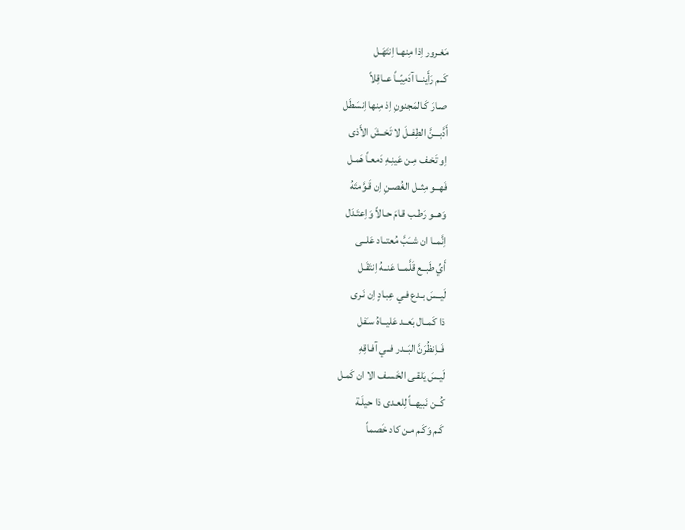مَغـرور اِذا مِنهـا اِنتَهَـل
كَــم رَأَينــا آدَمِيّــاً عــاقِلاً
صـارَ كَـالمَجنونِ اِذ مِنها اِنسَطَل
أَدَّبـــنَّ الطِفــلَ لا تَخــشَ الأَذى
اِو تَخـف مِـن عَينِـهِ دَمعـاً هَمـل
فَهــو مِثــل الغُصـنِ اِن قَـوَّمتَهُ
وَهــو رَطـب قـامَ حـالاً وَاِعتَـدَل
اِنَّمــا ان شــَبَّ مُعتــاد عَلــى
أَيِّ طَبــع قَلَّمــا عَنــهُ اِنتَقَـل
لَيــسَ بـدع فـي عِبـادٍ اِن نَـرى
ذا كَمــال بَعــد عَليــاهُ سـَفل
فَــاِنظُرَنَّ البَــدر فــي آفـاقِهِ
لَيـسَ يَلقـى الخَسـف الا ان كَمـل
كُــن نَبيهــاً لِلعـدى ذا حيلَـة
كَـم وَكَـم مـن كاد خَصماً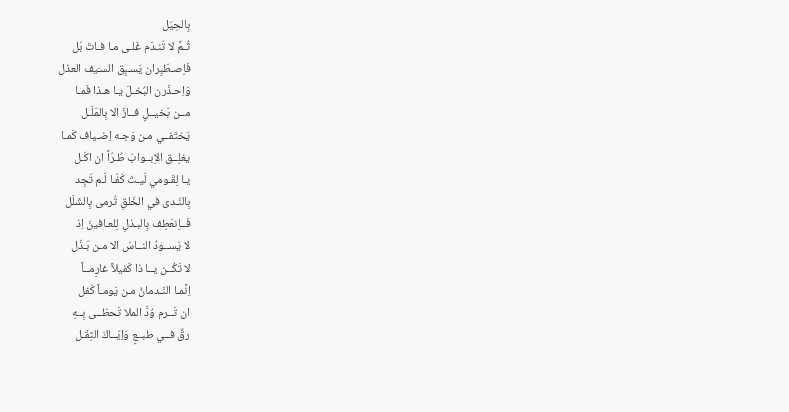بِالحِيَل
ثُـمَّ لا تَنـدَم غَلـى مـا فـاتَ بَل
فَاِصـطَبِران يَسـبِق السـَيف العذل
وَاِحـذَرن البُخـلَ يـا هـذا فَمـا
مــن بَخيــلٍ فــازَ الا بِالمَلَـل
يَختَفــي مـن وَجـه اِضـياف كَمـا
يغلِــق الاِبــوابَ طُـرّاً ان اكَـل
يـا لِقَـومي لَيـتَ كَفّـا لَـم تَجِد
بِالنَـدى في الخَلقِ تُرمى بِالشَلَل
فَــاِنعَطِف بِالبـذلِ لِلعـافينَ اِذ
لا يَســودُ النــاسَ الا مـن بَـذَل
لا تَكُــن يــا ذا كَفيلاً غارِمــاً
اِنَّمـا النَـدمانُ مـن يَومـاً كَفل
ان تَــرم وُدَّ الملا تَحظــى بِــهِ
رقِّ فــي طبــعٍ وَاِيّــاكَ الثِقَـل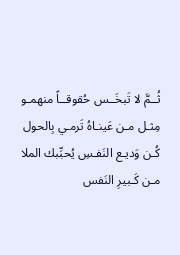ثُــمَّ لا تَبخَــس حُقوقــاً منهمـو
مِثـل مـن عَينـاهُ تَرمـي بِالحول
كُـن وَديـع النَفـسِ يُحبِّبك الملا
مـن كَـبيرِ النَفس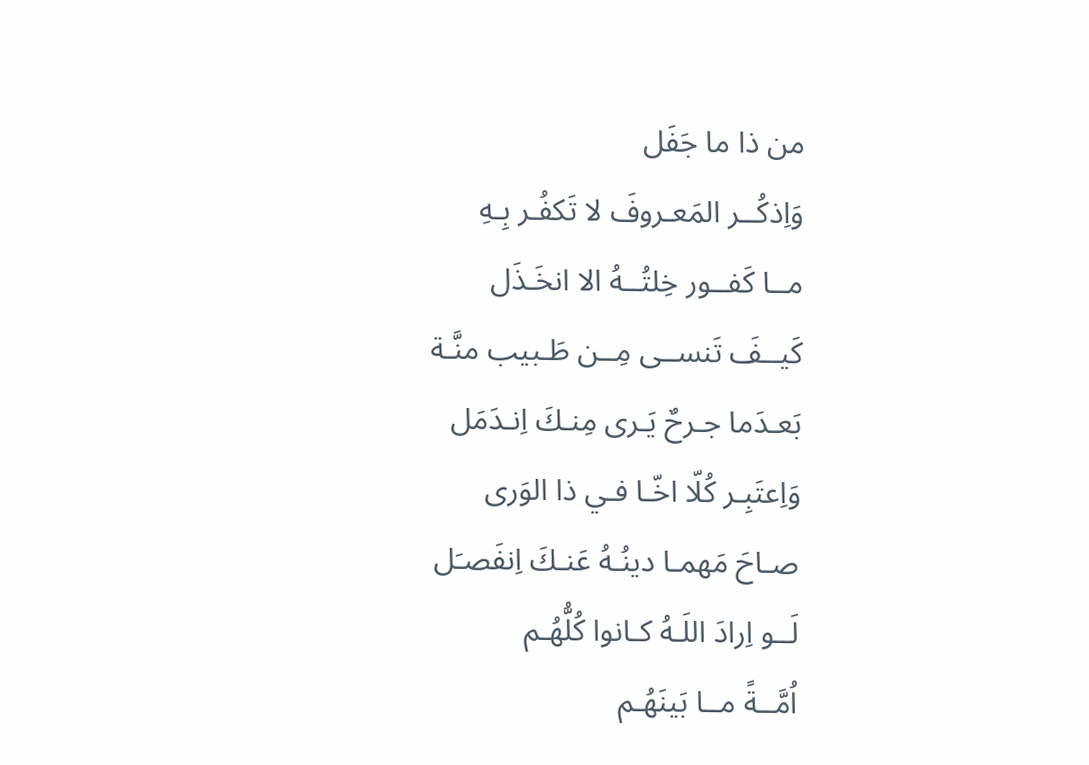من ذا ما جَفَل
وَاِذكُــر المَعـروفَ لا تَكفُـر بِـهِ
مــا كَفــور خِلتُــهُ الا انخَـذَل
كَيــفَ تَنســى مِــن طَـبيب منَّـة
بَعـدَما جـرحٌ يَـرى مِنـكَ اِنـدَمَل
وَاِعتَبِـر كُلّا اخّـا فـي ذا الوَرى
صـاحَ مَهمـا دينُـهُ عَنـكَ اِنفَصـَل
لَــو اِرادَ اللَـهُ كـانوا كُلُّهُـم
اُمَّــةً مــا بَينَهُـم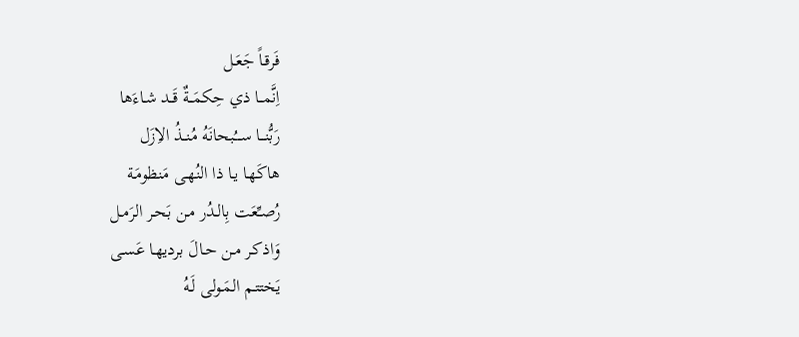فَرقـاً جَعَـل
اِنَّمــا ذي حِكمَــةٌ قَــد شـاءَها
رَبُّنـــا ســـُبحانَهُ مُنــذُ الاِزَل
هاكَهـا يـا ذا النُهـى مَنظومَـة
رُصـِّعَت بِالـدُر مـن بَحـر الرَمـل
وَاذكـر مـن حـالَ برديهـا عَسـى
يَختتـم المَـولى لَـهُ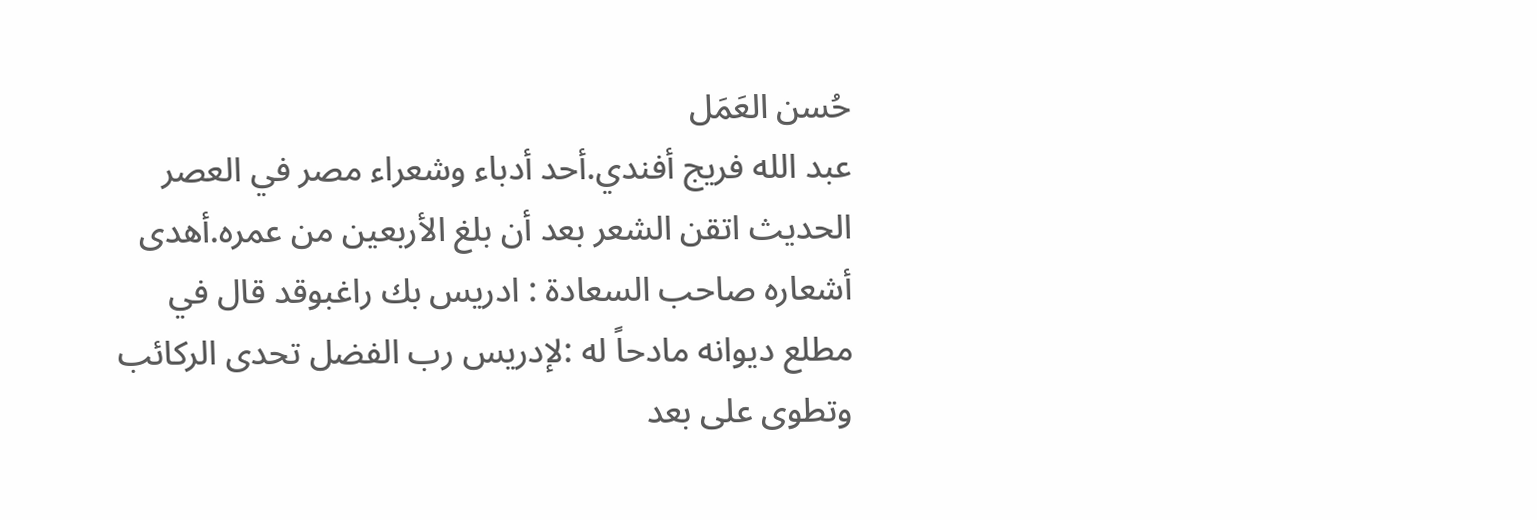حُسن العَمَل
عبد الله فريج أفندي.أحد أدباء وشعراء مصر في العصر الحديث اتقن الشعر بعد أن بلغ الأربعين من عمره.أهدى أشعاره صاحب السعادة : ادريس بك راغبوقد قال في مطلع ديوانه مادحاً له :لإدريس رب الفضل تحدى الركائب وتطوى على بعد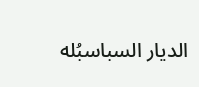الديار السباسبُله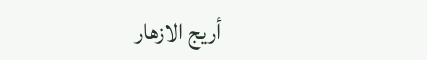أريج الازهار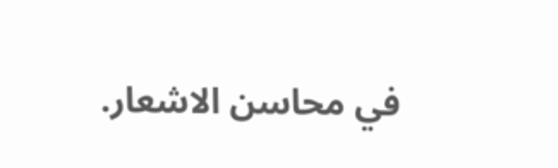في محاسن الاشعار.